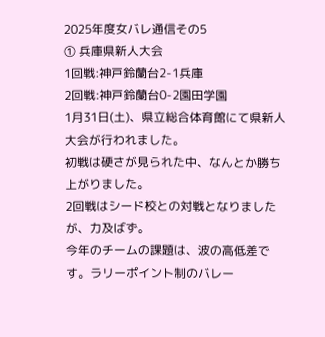2025年度女バレ通信その5
① 兵庫県新人大会
1回戦:神戸鈴蘭台2-1兵庫
2回戦:神戸鈴蘭台0-2園田学園
1月31日(土)、県立総合体育館にて県新人大会が行われました。
初戦は硬さが見られた中、なんとか勝ち上がりました。
2回戦はシード校との対戦となりましたが、力及ばず。
今年のチームの課題は、波の高低差です。ラリーポイント制のバレー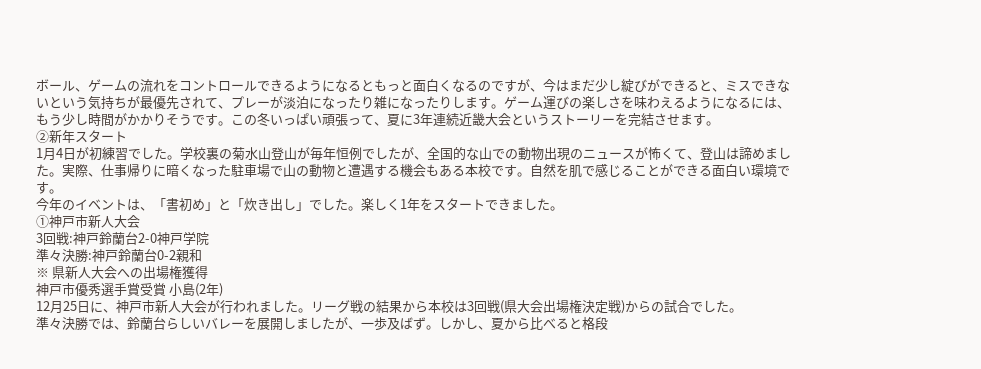ボール、ゲームの流れをコントロールできるようになるともっと面白くなるのですが、今はまだ少し綻びができると、ミスできないという気持ちが最優先されて、プレーが淡泊になったり雑になったりします。ゲーム運びの楽しさを味わえるようになるには、もう少し時間がかかりそうです。この冬いっぱい頑張って、夏に3年連続近畿大会というストーリーを完結させます。
②新年スタート
1月4日が初練習でした。学校裏の菊水山登山が毎年恒例でしたが、全国的な山での動物出現のニュースが怖くて、登山は諦めました。実際、仕事帰りに暗くなった駐車場で山の動物と遭遇する機会もある本校です。自然を肌で感じることができる面白い環境です。
今年のイベントは、「書初め」と「炊き出し」でした。楽しく1年をスタートできました。
①神戸市新人大会
3回戦:神戸鈴蘭台2-0神戸学院
準々決勝:神戸鈴蘭台0-2親和
※ 県新人大会への出場権獲得
神戸市優秀選手賞受賞 小島(2年)
12月25日に、神戸市新人大会が行われました。リーグ戦の結果から本校は3回戦(県大会出場権決定戦)からの試合でした。
準々決勝では、鈴蘭台らしいバレーを展開しましたが、一歩及ばず。しかし、夏から比べると格段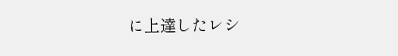に上達したレシ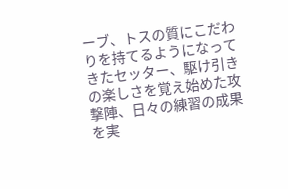ーブ、トスの質にこだわりを持てるようになってきたセッター、駆け引きの楽しさを覚え始めた攻撃陣、日々の練習の成果を実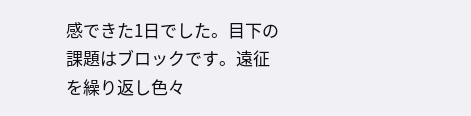感できた1日でした。目下の課題はブロックです。遠征を繰り返し色々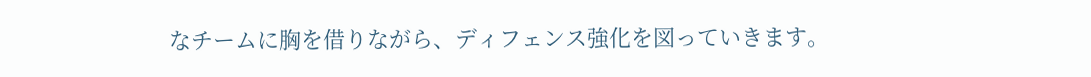なチームに胸を借りながら、ディフェンス強化を図っていきます。